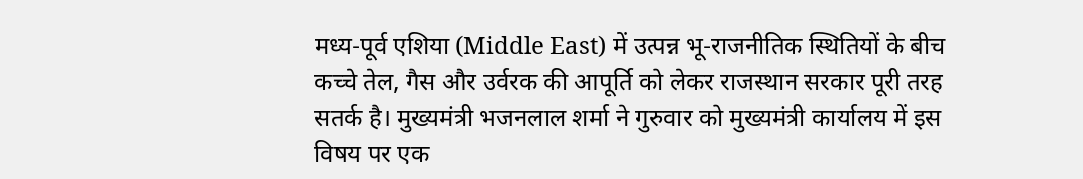मध्य-पूर्व एशिया (Middle East) में उत्पन्न भू-राजनीतिक स्थितियों के बीच कच्चे तेल, गैस और उर्वरक की आपूर्ति को लेकर राजस्थान सरकार पूरी तरह सतर्क है। मुख्यमंत्री भजनलाल शर्मा ने गुरुवार को मुख्यमंत्री कार्यालय में इस विषय पर एक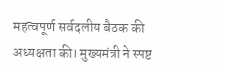महत्वपूर्ण सर्वदलीय बैठक की अध्यक्षता की। मुख्यमंत्री ने स्पष्ट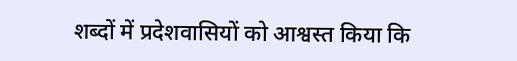शब्दों में प्रदेशवासियों को आश्वस्त किया कि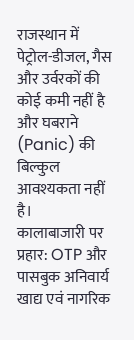राजस्थान में पेट्रोल-डीजल, गैस और उर्वरकों की कोई कमी नहीं है और घबराने (Panic) की बिल्कुल आवश्यकता नहीं है।
कालाबाजारी पर प्रहार: OTP और पासबुक अनिवार्य
खाद्य एवं नागरिक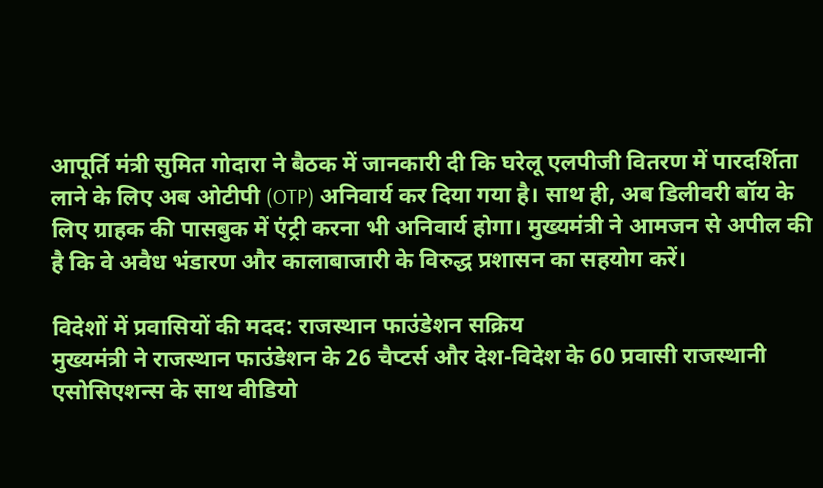आपूर्ति मंत्री सुमित गोदारा ने बैठक में जानकारी दी कि घरेलू एलपीजी वितरण में पारदर्शिता लाने के लिए अब ओटीपी (OTP) अनिवार्य कर दिया गया है। साथ ही, अब डिलीवरी बॉय के लिए ग्राहक की पासबुक में एंट्री करना भी अनिवार्य होगा। मुख्यमंत्री ने आमजन से अपील की है कि वे अवैध भंडारण और कालाबाजारी के विरुद्ध प्रशासन का सहयोग करें।

विदेशों में प्रवासियों की मदद: राजस्थान फाउंडेशन सक्रिय
मुख्यमंत्री ने राजस्थान फाउंडेशन के 26 चैप्टर्स और देश-विदेश के 60 प्रवासी राजस्थानी एसोसिएशन्स के साथ वीडियो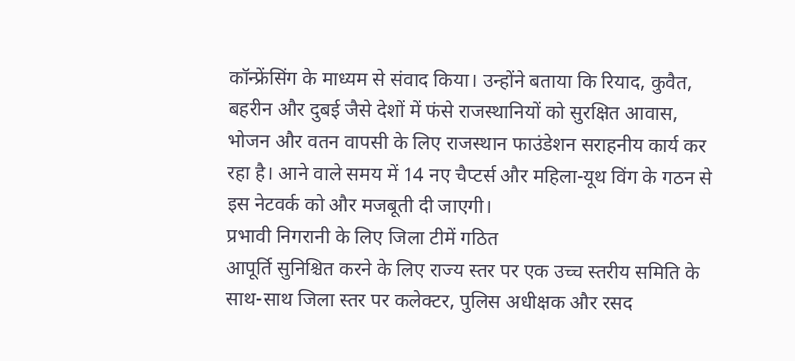कॉन्फ्रेंसिंग के माध्यम से संवाद किया। उन्होंने बताया कि रियाद, कुवैत, बहरीन और दुबई जैसे देशों में फंसे राजस्थानियों को सुरक्षित आवास, भोजन और वतन वापसी के लिए राजस्थान फाउंडेशन सराहनीय कार्य कर रहा है। आने वाले समय में 14 नए चैप्टर्स और महिला-यूथ विंग के गठन से इस नेटवर्क को और मजबूती दी जाएगी।
प्रभावी निगरानी के लिए जिला टीमें गठित
आपूर्ति सुनिश्चित करने के लिए राज्य स्तर पर एक उच्च स्तरीय समिति के साथ-साथ जिला स्तर पर कलेक्टर, पुलिस अधीक्षक और रसद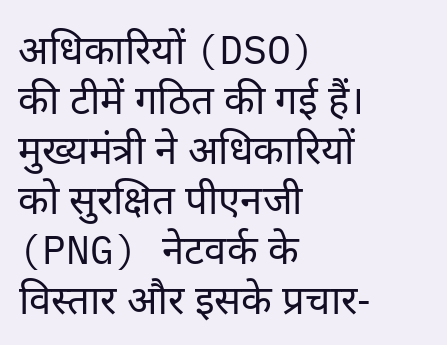अधिकारियों (DSO) की टीमें गठित की गई हैं। मुख्यमंत्री ने अधिकारियों को सुरक्षित पीएनजी (PNG) नेटवर्क के विस्तार और इसके प्रचार-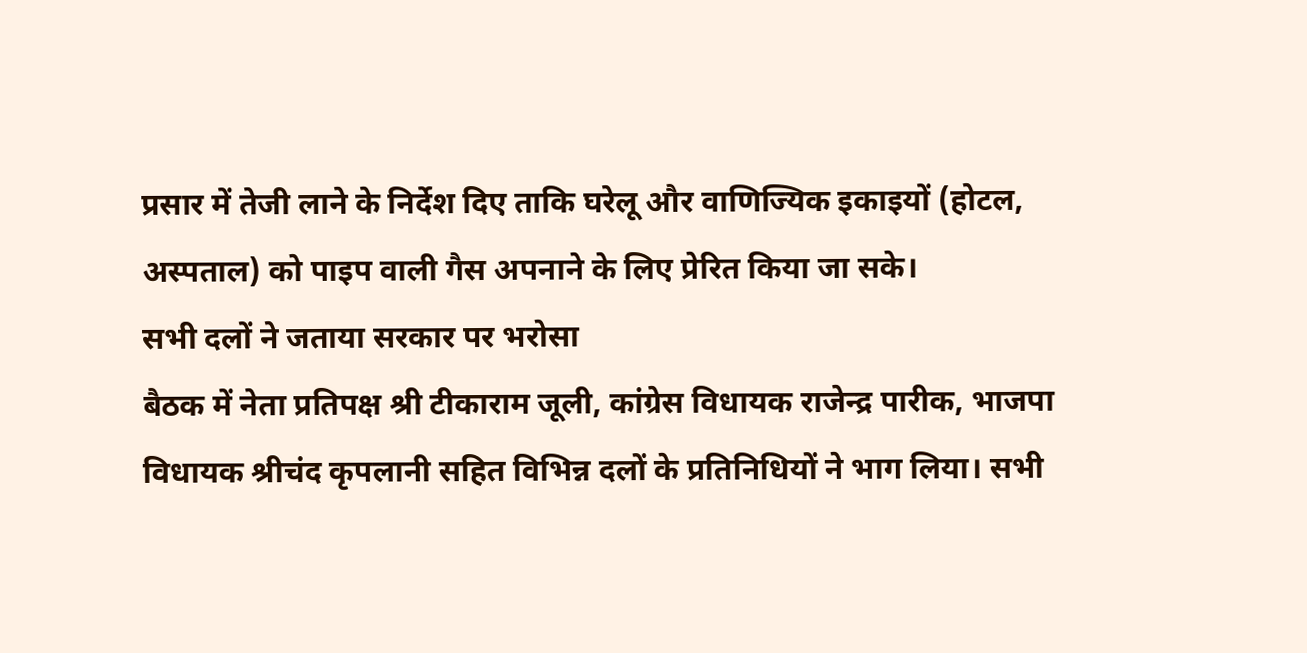प्रसार में तेजी लाने के निर्देश दिए ताकि घरेलू और वाणिज्यिक इकाइयों (होटल, अस्पताल) को पाइप वाली गैस अपनाने के लिए प्रेरित किया जा सके।
सभी दलों ने जताया सरकार पर भरोसा
बैठक में नेता प्रतिपक्ष श्री टीकाराम जूली, कांग्रेस विधायक राजेन्द्र पारीक, भाजपा विधायक श्रीचंद कृपलानी सहित विभिन्न दलों के प्रतिनिधियों ने भाग लिया। सभी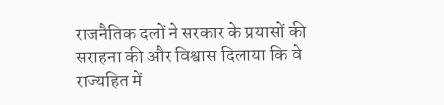राजनैतिक दलों ने सरकार के प्रयासों की सराहना की और विश्वास दिलाया कि वे राज्यहित में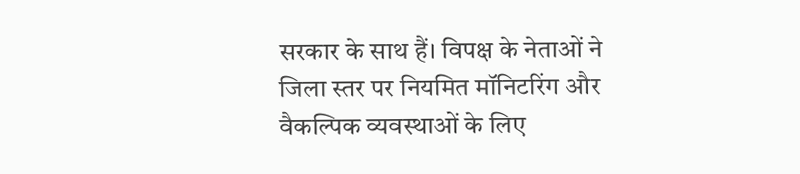सरकार के साथ हैं। विपक्ष के नेताओं ने जिला स्तर पर नियमित मॉनिटरिंग और वैकल्पिक व्यवस्थाओं के लिए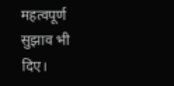महत्वपूर्ण सुझाव भी दिए।